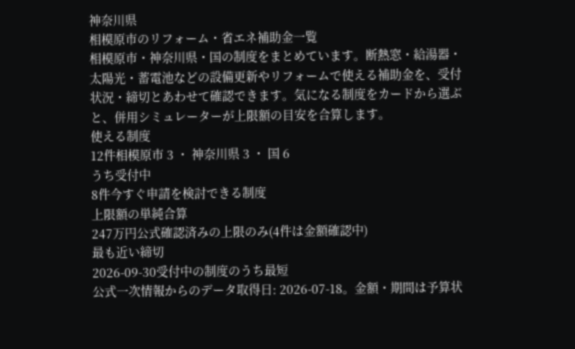神奈川県
相模原市のリフォーム・省エネ補助金一覧
相模原市・神奈川県・国の制度をまとめています。断熱窓・給湯器・太陽光・蓄電池などの設備更新やリフォームで使える補助金を、受付状況・締切とあわせて確認できます。気になる制度をカードから選ぶと、併用シミュレーターが上限額の目安を合算します。
使える制度
12件相模原市 3 ・ 神奈川県 3 ・ 国 6
うち受付中
8件今すぐ申請を検討できる制度
上限額の単純合算
247万円公式確認済みの上限のみ(4件は金額確認中)
最も近い締切
2026-09-30受付中の制度のうち最短
公式一次情報からのデータ取得日: 2026-07-18。金額・期間は予算状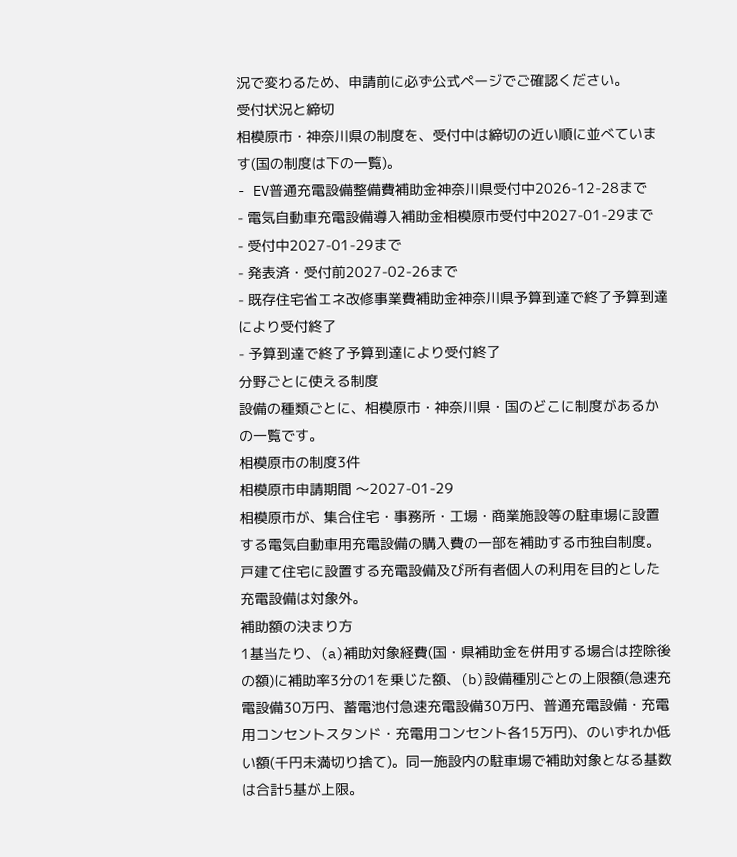況で変わるため、申請前に必ず公式ページでご確認ください。
受付状況と締切
相模原市・神奈川県の制度を、受付中は締切の近い順に並べています(国の制度は下の一覧)。
- EV普通充電設備整備費補助金神奈川県受付中2026-12-28まで
- 電気自動車充電設備導入補助金相模原市受付中2027-01-29まで
- 受付中2027-01-29まで
- 発表済・受付前2027-02-26まで
- 既存住宅省エネ改修事業費補助金神奈川県予算到達で終了予算到達により受付終了
- 予算到達で終了予算到達により受付終了
分野ごとに使える制度
設備の種類ごとに、相模原市・神奈川県・国のどこに制度があるかの一覧です。
相模原市の制度3件
相模原市申請期間 〜2027-01-29
相模原市が、集合住宅・事務所・工場・商業施設等の駐車場に設置する電気自動車用充電設備の購入費の一部を補助する市独自制度。戸建て住宅に設置する充電設備及び所有者個人の利用を目的とした充電設備は対象外。
補助額の決まり方
1基当たり、(a)補助対象経費(国・県補助金を併用する場合は控除後の額)に補助率3分の1を乗じた額、(b)設備種別ごとの上限額(急速充電設備30万円、蓄電池付急速充電設備30万円、普通充電設備・充電用コンセントスタンド・充電用コンセント各15万円)、のいずれか低い額(千円未満切り捨て)。同一施設内の駐車場で補助対象となる基数は合計5基が上限。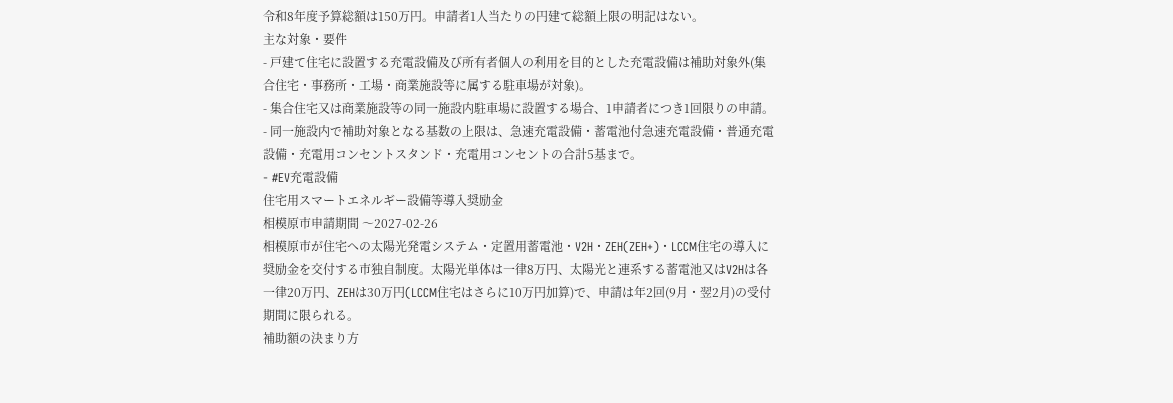令和8年度予算総額は150万円。申請者1人当たりの円建て総額上限の明記はない。
主な対象・要件
- 戸建て住宅に設置する充電設備及び所有者個人の利用を目的とした充電設備は補助対象外(集合住宅・事務所・工場・商業施設等に属する駐車場が対象)。
- 集合住宅又は商業施設等の同一施設内駐車場に設置する場合、1申請者につき1回限りの申請。
- 同一施設内で補助対象となる基数の上限は、急速充電設備・蓄電池付急速充電設備・普通充電設備・充電用コンセントスタンド・充電用コンセントの合計5基まで。
- #EV充電設備
住宅用スマートエネルギー設備等導入奨励金
相模原市申請期間 〜2027-02-26
相模原市が住宅への太陽光発電システム・定置用蓄電池・V2H・ZEH(ZEH+)・LCCM住宅の導入に奨励金を交付する市独自制度。太陽光単体は一律8万円、太陽光と連系する蓄電池又はV2Hは各一律20万円、ZEHは30万円(LCCM住宅はさらに10万円加算)で、申請は年2回(9月・翌2月)の受付期間に限られる。
補助額の決まり方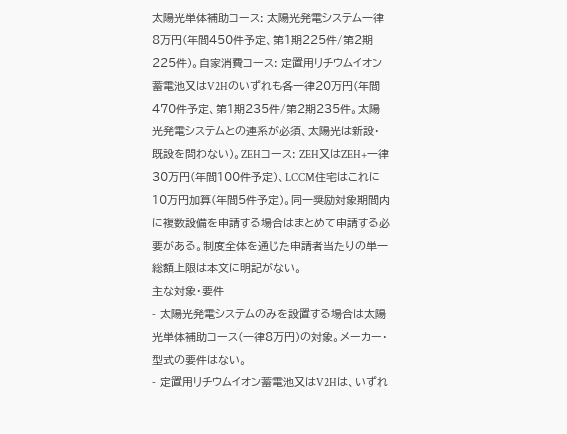太陽光単体補助コース: 太陽光発電システム一律8万円(年間450件予定、第1期225件/第2期225件)。自家消費コース: 定置用リチウムイオン蓄電池又はV2Hのいずれも各一律20万円(年間470件予定、第1期235件/第2期235件。太陽光発電システムとの連系が必須、太陽光は新設・既設を問わない)。ZEHコース: ZEH又はZEH+一律30万円(年間100件予定)、LCCM住宅はこれに10万円加算(年間5件予定)。同一奨励対象期間内に複数設備を申請する場合はまとめて申請する必要がある。制度全体を通じた申請者当たりの単一総額上限は本文に明記がない。
主な対象・要件
- 太陽光発電システムのみを設置する場合は太陽光単体補助コース(一律8万円)の対象。メーカー・型式の要件はない。
- 定置用リチウムイオン蓄電池又はV2Hは、いずれ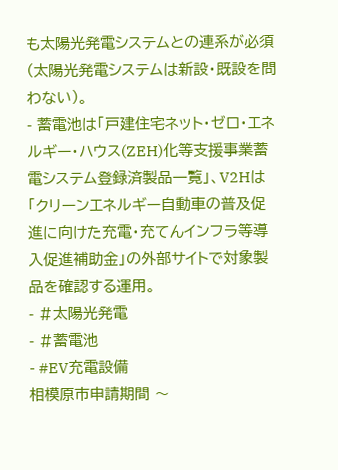も太陽光発電システムとの連系が必須(太陽光発電システムは新設・既設を問わない)。
- 蓄電池は「戸建住宅ネット・ゼロ・エネルギー・ハウス(ZEH)化等支援事業蓄電システム登録済製品一覧」、V2Hは「クリーンエネルギー自動車の普及促進に向けた充電・充てんインフラ等導入促進補助金」の外部サイトで対象製品を確認する運用。
- #太陽光発電
- #蓄電池
- #EV充電設備
相模原市申請期間 〜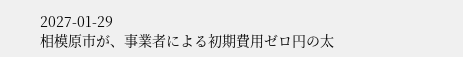2027-01-29
相模原市が、事業者による初期費用ゼロ円の太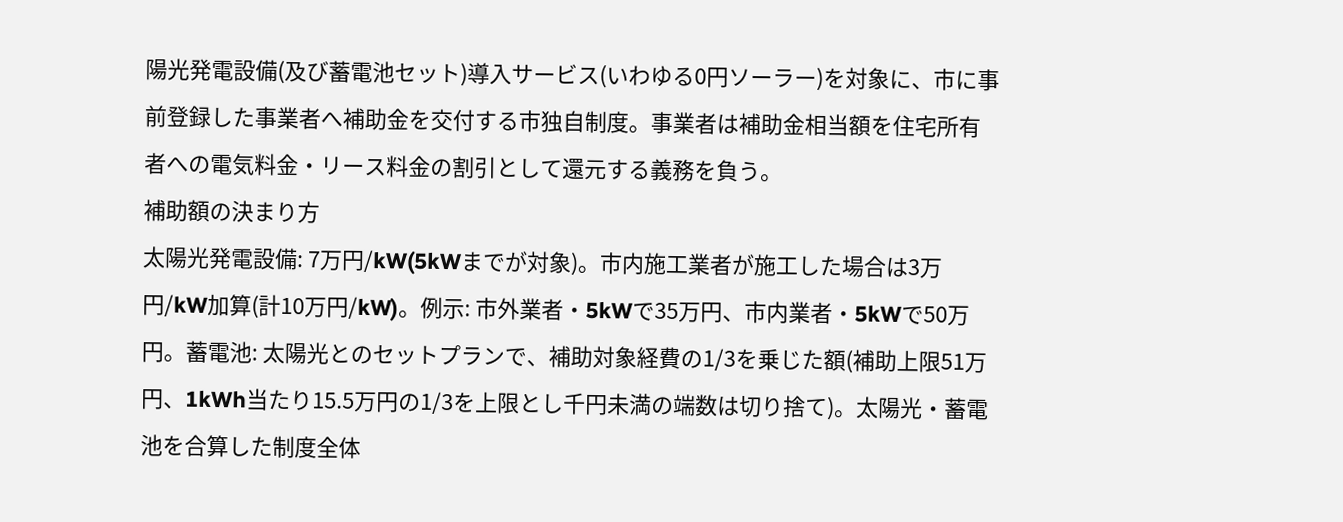陽光発電設備(及び蓄電池セット)導入サービス(いわゆる0円ソーラー)を対象に、市に事前登録した事業者へ補助金を交付する市独自制度。事業者は補助金相当額を住宅所有者への電気料金・リース料金の割引として還元する義務を負う。
補助額の決まり方
太陽光発電設備: 7万円/kW(5kWまでが対象)。市内施工業者が施工した場合は3万円/kW加算(計10万円/kW)。例示: 市外業者・5kWで35万円、市内業者・5kWで50万円。蓄電池: 太陽光とのセットプランで、補助対象経費の1/3を乗じた額(補助上限51万円、1kWh当たり15.5万円の1/3を上限とし千円未満の端数は切り捨て)。太陽光・蓄電池を合算した制度全体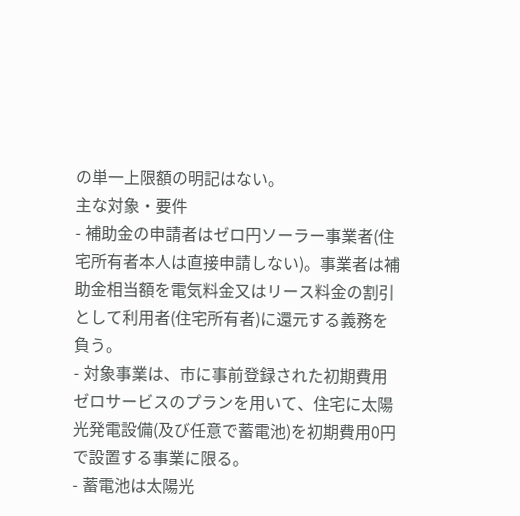の単一上限額の明記はない。
主な対象・要件
- 補助金の申請者はゼロ円ソーラー事業者(住宅所有者本人は直接申請しない)。事業者は補助金相当額を電気料金又はリース料金の割引として利用者(住宅所有者)に還元する義務を負う。
- 対象事業は、市に事前登録された初期費用ゼロサービスのプランを用いて、住宅に太陽光発電設備(及び任意で蓄電池)を初期費用0円で設置する事業に限る。
- 蓄電池は太陽光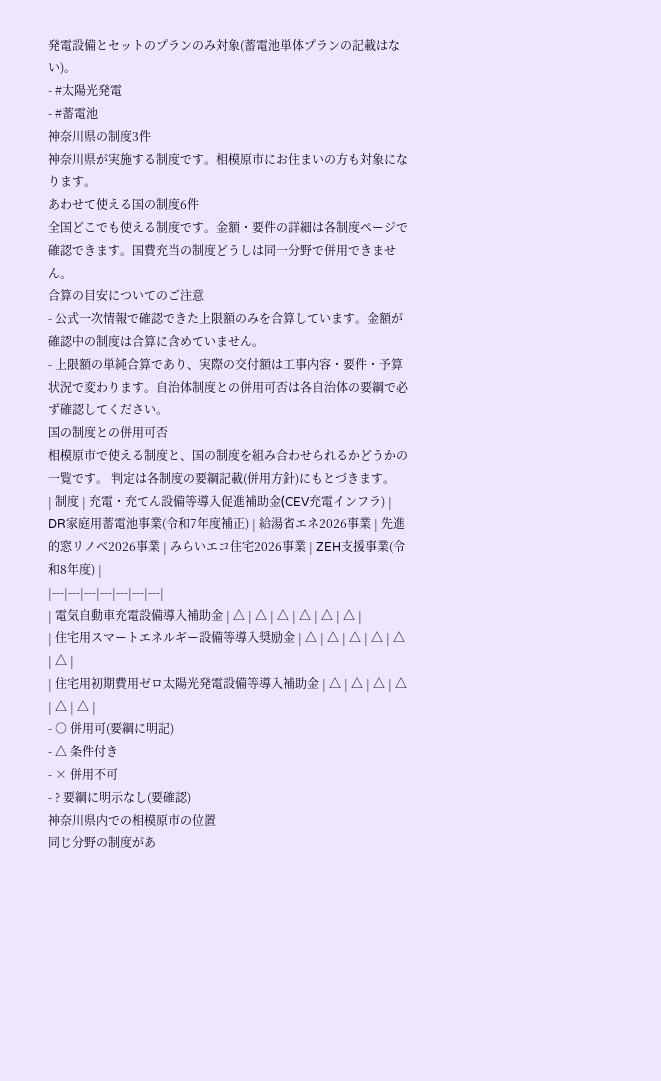発電設備とセットのプランのみ対象(蓄電池単体プランの記載はない)。
- #太陽光発電
- #蓄電池
神奈川県の制度3件
神奈川県が実施する制度です。相模原市にお住まいの方も対象になります。
あわせて使える国の制度6件
全国どこでも使える制度です。金額・要件の詳細は各制度ページで確認できます。国費充当の制度どうしは同一分野で併用できません。
合算の目安についてのご注意
- 公式一次情報で確認できた上限額のみを合算しています。金額が確認中の制度は合算に含めていません。
- 上限額の単純合算であり、実際の交付額は工事内容・要件・予算状況で変わります。自治体制度との併用可否は各自治体の要綱で必ず確認してください。
国の制度との併用可否
相模原市で使える制度と、国の制度を組み合わせられるかどうかの一覧です。 判定は各制度の要綱記載(併用方針)にもとづきます。
| 制度 | 充電・充てん設備等導入促進補助金(CEV充電インフラ) | DR家庭用蓄電池事業(令和7年度補正) | 給湯省エネ2026事業 | 先進的窓リノベ2026事業 | みらいエコ住宅2026事業 | ZEH支援事業(令和8年度) |
|---|---|---|---|---|---|---|
| 電気自動車充電設備導入補助金 | △ | △ | △ | △ | △ | △ |
| 住宅用スマートエネルギー設備等導入奨励金 | △ | △ | △ | △ | △ | △ |
| 住宅用初期費用ゼロ太陽光発電設備等導入補助金 | △ | △ | △ | △ | △ | △ |
- ○ 併用可(要綱に明記)
- △ 条件付き
- × 併用不可
- ? 要綱に明示なし(要確認)
神奈川県内での相模原市の位置
同じ分野の制度があ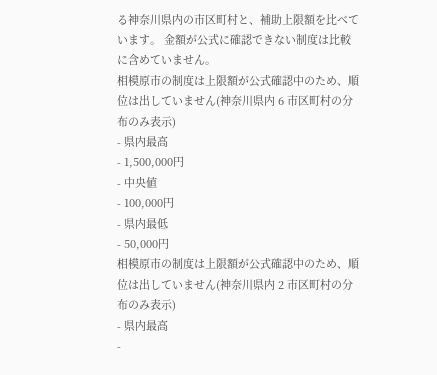る神奈川県内の市区町村と、補助上限額を比べています。 金額が公式に確認できない制度は比較に含めていません。
相模原市の制度は上限額が公式確認中のため、順位は出していません(神奈川県内 6 市区町村の分布のみ表示)
- 県内最高
- 1,500,000円
- 中央値
- 100,000円
- 県内最低
- 50,000円
相模原市の制度は上限額が公式確認中のため、順位は出していません(神奈川県内 2 市区町村の分布のみ表示)
- 県内最高
-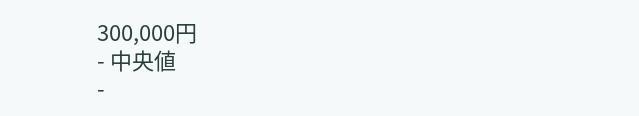300,000円
- 中央値
-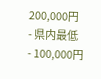200,000円
- 県内最低
- 100,000円